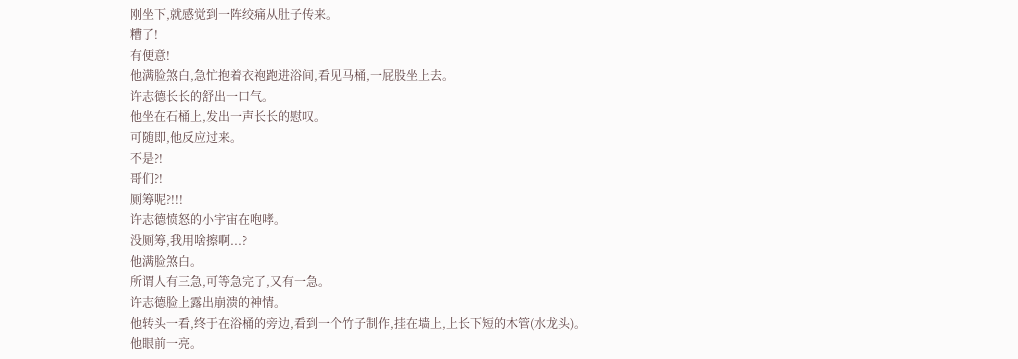刚坐下,就感觉到一阵绞痛从肚子传来。
糟了!
有便意!
他满脸煞白,急忙抱着衣袍跑进浴间,看见马桶,一屁股坐上去。
许志德长长的舒出一口气。
他坐在石桶上,发出一声长长的慰叹。
可随即,他反应过来。
不是?!
哥们?!
厕筹呢?!!!
许志德愤怒的小宇宙在咆哮。
没厕筹,我用啥擦啊...?
他满脸煞白。
所谓人有三急,可等急完了,又有一急。
许志德脸上露出崩溃的神情。
他转头一看,终于在浴桶的旁边,看到一个竹子制作,挂在墙上,上长下短的木管(水龙头)。
他眼前一亮。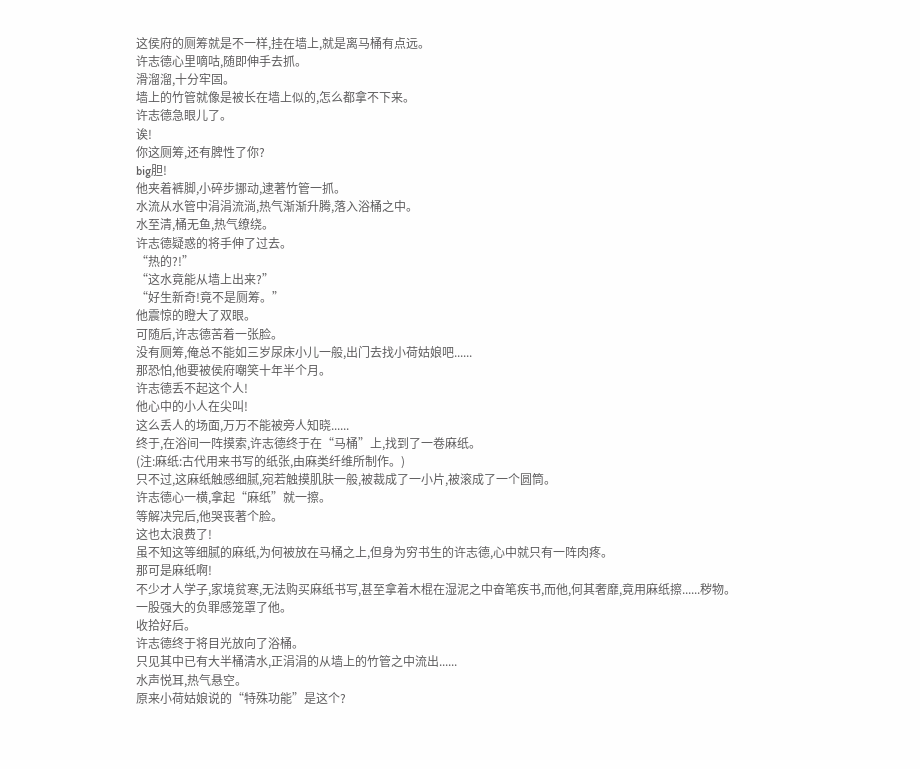这侯府的厕筹就是不一样,挂在墙上,就是离马桶有点远。
许志德心里嘀咕,随即伸手去抓。
滑溜溜,十分牢固。
墙上的竹管就像是被长在墙上似的,怎么都拿不下来。
许志德急眼儿了。
诶!
你这厕筹,还有脾性了你?
big胆!
他夹着裤脚,小碎步挪动,逮著竹管一抓。
水流从水管中涓涓流淌,热气渐渐升腾,落入浴桶之中。
水至清,桶无鱼,热气缭绕。
许志德疑惑的将手伸了过去。
“热的?!”
“这水竟能从墙上出来?”
“好生新奇!竟不是厕筹。”
他震惊的瞪大了双眼。
可随后,许志德苦着一张脸。
没有厕筹,俺总不能如三岁尿床小儿一般,出门去找小荷姑娘吧......
那恐怕,他要被侯府嘲笑十年半个月。
许志德丢不起这个人!
他心中的小人在尖叫!
这么丢人的场面,万万不能被旁人知晓......
终于,在浴间一阵摸索,许志德终于在“马桶”上,找到了一卷麻纸。
(注:麻纸:古代用来书写的纸张,由麻类纤维所制作。)
只不过,这麻纸触感细腻,宛若触摸肌肤一般,被裁成了一小片,被滚成了一个圆筒。
许志德心一横,拿起“麻纸”就一擦。
等解决完后,他哭丧著个脸。
这也太浪费了!
虽不知这等细腻的麻纸,为何被放在马桶之上,但身为穷书生的许志德,心中就只有一阵肉疼。
那可是麻纸啊!
不少才人学子,家境贫寒,无法购买麻纸书写,甚至拿着木棍在湿泥之中奋笔疾书,而他,何其奢靡,竟用麻纸擦......秽物。
一股强大的负罪感笼罩了他。
收拾好后。
许志德终于将目光放向了浴桶。
只见其中已有大半桶清水,正涓涓的从墙上的竹管之中流出......
水声悦耳,热气悬空。
原来小荷姑娘说的“特殊功能”是这个?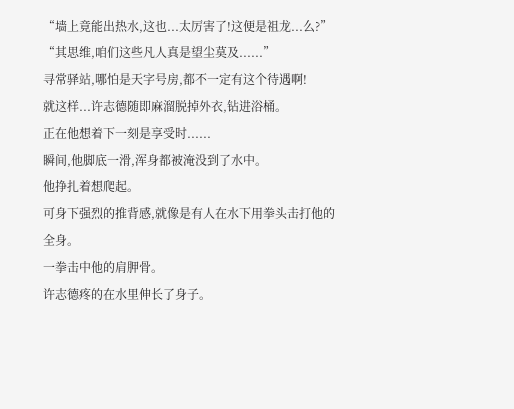“墙上竟能出热水,这也...太厉害了!这便是祖龙...么?”
“其思维,咱们这些凡人真是望尘莫及......”
寻常驿站,哪怕是天字号房,都不一定有这个待遇啊!
就这样...许志德随即麻溜脱掉外衣,钻进浴桶。
正在他想着下一刻是享受时......
瞬间,他脚底一滑,浑身都被淹没到了水中。
他挣扎着想爬起。
可身下强烈的推背感,就像是有人在水下用拳头击打他的全身。
一拳击中他的肩胛骨。
许志德疼的在水里伸长了身子。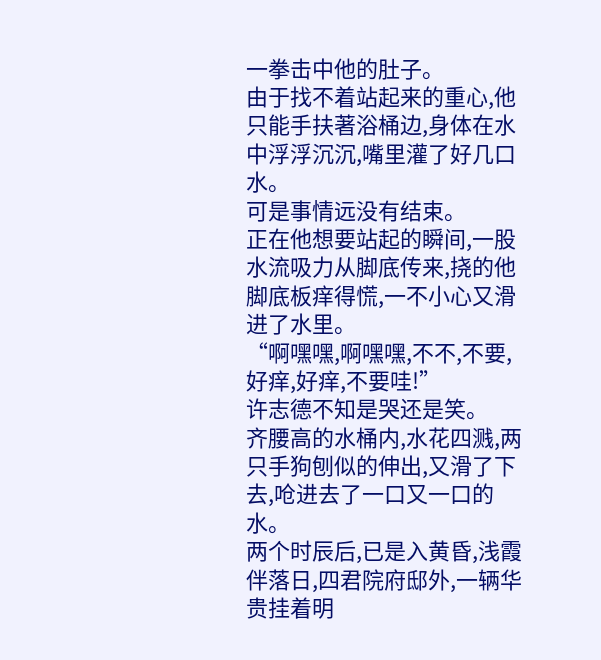一拳击中他的肚子。
由于找不着站起来的重心,他只能手扶著浴桶边,身体在水中浮浮沉沉,嘴里灌了好几口水。
可是事情远没有结束。
正在他想要站起的瞬间,一股水流吸力从脚底传来,挠的他脚底板痒得慌,一不小心又滑进了水里。
“啊嘿嘿,啊嘿嘿,不不,不要,好痒,好痒,不要哇!”
许志德不知是哭还是笑。
齐腰高的水桶内,水花四溅,两只手狗刨似的伸出,又滑了下去,呛进去了一口又一口的水。
两个时辰后,已是入黄昏,浅霞伴落日,四君院府邸外,一辆华贵挂着明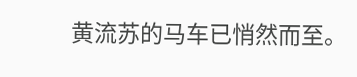黄流苏的马车已悄然而至。